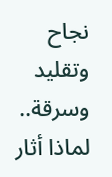نجاح وتقليد وسرقة.. لماذا أثار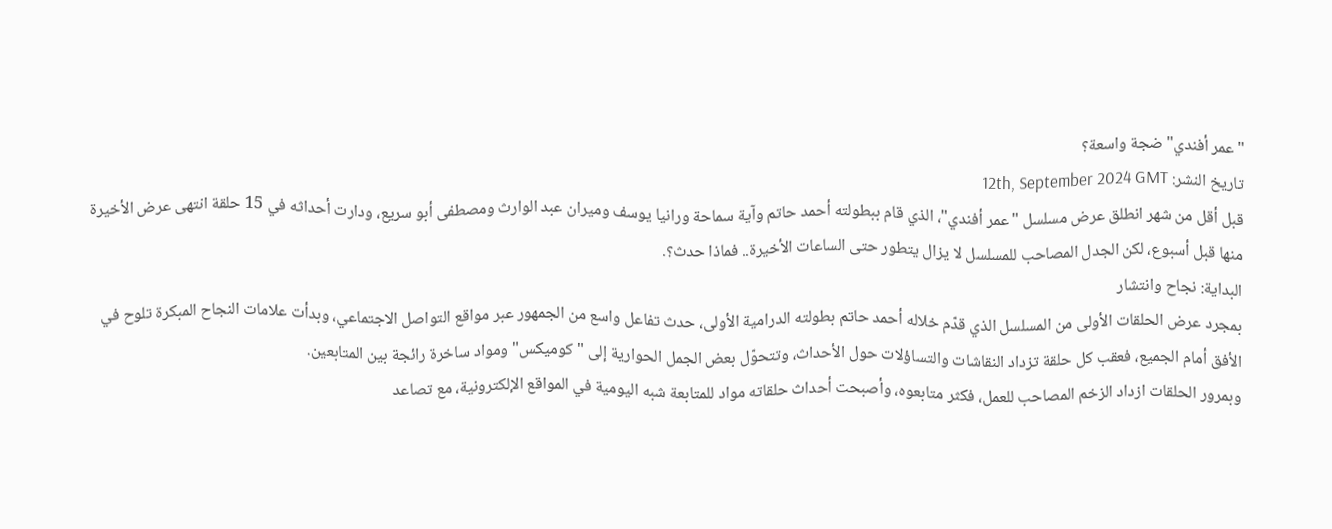"عمر أفندي" ضجة واسعة؟
تاريخ النشر: 12th, September 2024 GMT
قبل أقل من شهر انطلق عرض مسلسل "عمر أفندي"، الذي قام ببطولته أحمد حاتم وآية سماحة ورانيا يوسف وميران عبد الوارث ومصطفى أبو سريع، ودارت أحداثه في 15 حلقة انتهى عرض الأخيرة منها قبل أسبوع، لكن الجدل المصاحب للمسلسل لا يزال يتطور حتى الساعات الأخيرة.. فماذا حدث؟.
البداية: نجاح وانتشار
بمجرد عرض الحلقات الأولى من المسلسل الذي قدّم خلاله أحمد حاتم بطولته الدرامية الأولى، حدث تفاعل واسع من الجمهور عبر مواقع التواصل الاجتماعي، وبدأت علامات النجاح المبكرة تلوح في الأفق أمام الجميع، فعقب كل حلقة تزداد النقاشات والتساؤلات حول الأحداث، وتتحوّل بعض الجمل الحوارية إلى "كوميكس" ومواد ساخرة رائجة بين المتابعين.
وبمرور الحلقات ازداد الزخم المصاحب للعمل، فكثر متابعوه، وأصبحت أحداث حلقاته مواد للمتابعة شبه اليومية في المواقع الإلكترونية، مع تصاعد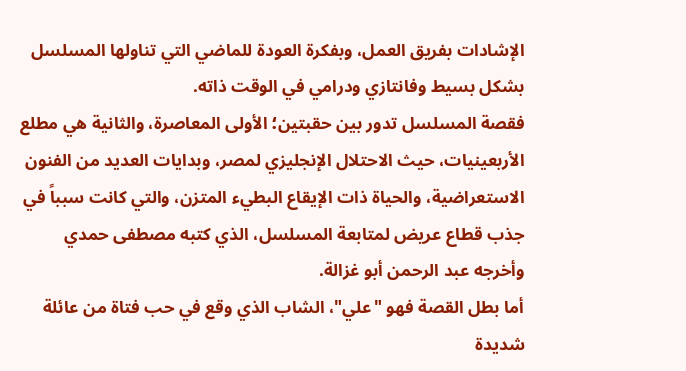الإشادات بفريق العمل، وبفكرة العودة للماضي التي تناولها المسلسل بشكل بسيط وفانتازي ودرامي في الوقت ذاته.
فقصة المسلسل تدور بين حقبتين؛ الأولى المعاصرة، والثانية هي مطلع الأربعينيات، حيث الاحتلال الإنجليزي لمصر، وبدايات العديد من الفنون الاستعراضية، والحياة ذات الإيقاع البطيء المتزن، والتي كانت سبباً في جذب قطاع عريض لمتابعة المسلسل، الذي كتبه مصطفى حمدي وأخرجه عبد الرحمن أبو غزالة.
أما بطل القصة فهو "علي"، الشاب الذي وقع في حب فتاة من عائلة شديدة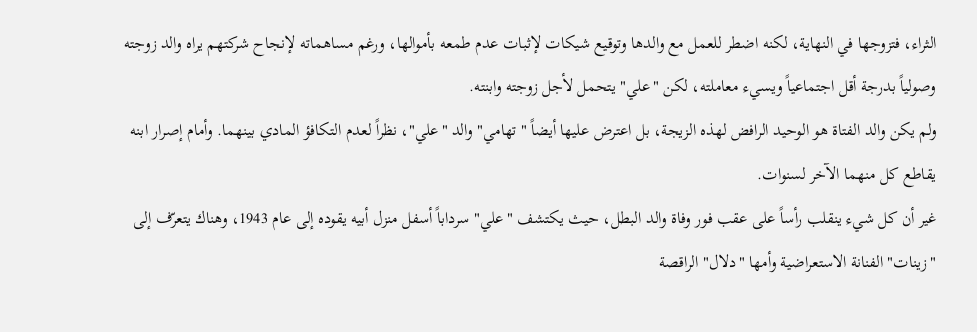الثراء، فتزوجها في النهاية، لكنه اضطر للعمل مع والدها وتوقيع شيكات لإثبات عدم طمعه بأموالها، ورغم مساهماته لإنجاح شركتهم يراه والد زوجته وصولياً بدرجة أقل اجتماعياً ويسيء معاملته، لكن "علي" يتحمل لأجل زوجته وابنته.
ولم يكن والد الفتاة هو الوحيد الرافض لهذه الزيجة، بل اعترض عليها أيضاً "تهامي" والد "علي"، نظراً لعدم التكافؤ المادي بينهما. وأمام إصرار ابنه يقاطع كل منهما الآخر لسنوات.
غير أن كل شيء ينقلب رأساً على عقب فور وفاة والد البطل، حيث يكتشف "علي" سرداباً أسفل منزل أبيه يقوده إلى عام 1943، وهناك يتعرّف إلى "زينات" الفنانة الاستعراضية وأمها "دلال" الراقصة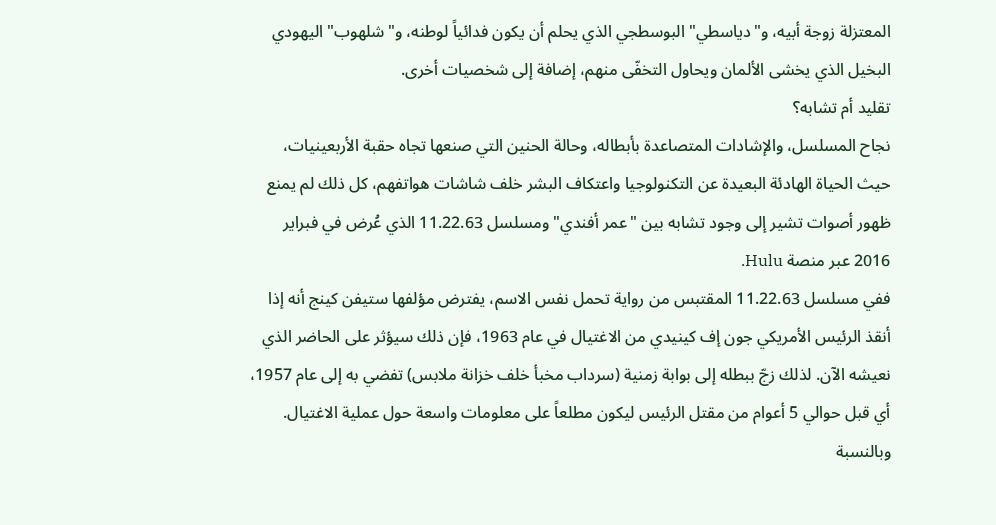المعتزلة زوجة أبيه، و"دياسطي" البوسطجي الذي يحلم أن يكون فدائياً لوطنه، و"شلهوب" اليهودي البخيل الذي يخشى الألمان ويحاول التخفّى منهم، إضافة إلى شخصيات أخرى.
تقليد أم تشابه؟
نجاح المسلسل، والإشادات المتصاعدة بأبطاله، وحالة الحنين التي صنعها تجاه حقبة الأربعينيات، حيث الحياة الهادئة البعيدة عن التكنولوجيا واعتكاف البشر خلف شاشات هواتفهم، كل ذلك لم يمنع ظهور أصوات تشير إلى وجود تشابه بين "عمر أفندي" ومسلسل 11.22.63 الذي عُرض في فبراير 2016 عبر منصة Hulu.
ففي مسلسل 11.22.63 المقتبس من رواية تحمل نفس الاسم، يفترض مؤلفها ستيفن كينج أنه إذا أنقذ الرئيس الأمريكي جون إف كينيدي من الاغتيال في عام 1963، فإن ذلك سيؤثر على الحاضر الذي نعيشه الآن. لذلك زجّ ببطله إلى بوابة زمنية (سرداب مخبأ خلف خزانة ملابس) تفضي به إلى عام 1957، أي قبل حوالي 5 أعوام من مقتل الرئيس ليكون مطلعاً على معلومات واسعة حول عملية الاغتيال.
وبالنسبة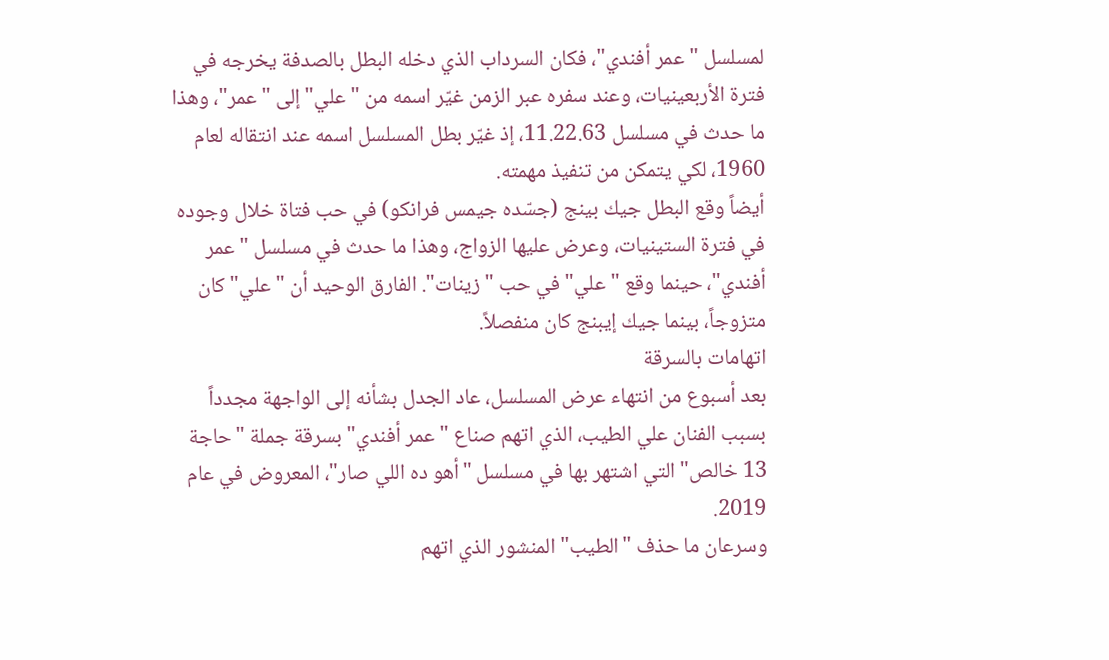لمسلسل "عمر أفندي"، فكان السرداب الذي دخله البطل بالصدفة يخرجه في فترة الأربعينيات، وعند سفره عبر الزمن غيّر اسمه من "علي" إلى "عمر"، وهذا ما حدث في مسلسل 11.22.63، إذ غيّر بطل المسلسل اسمه عند انتقاله لعام 1960، لكي يتمكن من تنفيذ مهمته.
أيضاً وقع البطل جيك بينج (جسّده جيمس فرانكو) في حب فتاة خلال وجوده في فترة الستينيات، وعرض عليها الزواج، وهذا ما حدث في مسلسل "عمر أفندي"، حينما وقع "علي" في حب "زينات". الفارق الوحيد أن "علي" كان متزوجاً، بينما جيك إيبنج كان منفصلاً.
اتهامات بالسرقة
بعد أسبوع من انتهاء عرض المسلسل، عاد الجدل بشأنه إلى الواجهة مجدداً بسبب الفنان علي الطيب، الذي اتهم صناع "عمر أفندي" بسرقة جملة "حاجة 13 خالص" التي اشتهر بها في مسلسل "أهو ده اللي صار"، المعروض في عام 2019.
وسرعان ما حذف "الطيب" المنشور الذي اتهم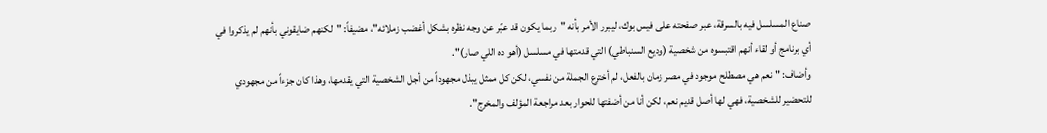صناع المسلسل فيه بالسرقة، عبر صفحته على فيس بوك، ليبرر الأمر بأنه "ربما يكون قد عبّر عن وجه نظره بشكل أغضب زملائه"، مضيفاً: "لكنهم ضايقوني بأنهم لم يذكروا في أي برنامج أو لقاء أنهم اقتبسوه من شخصية (وديع السنباطي) التي قدمتها في مسلسل (أهو ده اللي صار)".
وأضاف: "نعم هي مصطلح موجود في مصر زمان بالفعل، لم أخترع الجملة من نفسي، لكن كل ممثل يبذل مجهوداً من أجل الشخصية التي يقدمها، وهذا كان جزءاً من مجهودي للتحضير للشخصية، فهي لها أصل قديم نعم، لكن أنا من أضفتها للحوار بعد مراجعة المؤلف والمخرج".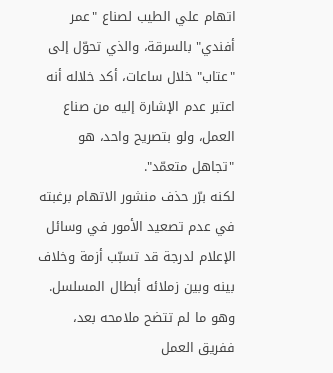اتهام علي الطيب لصناع "عمر أفندي" بالسرقة، والذي تحوّل إلى "عتاب" خلال ساعات، أكد خلاله أنه اعتبر عدم الإشارة إليه من صناع العمل، ولو بتصريح واحد، هو "تجاهل متعمّد".
لكنه برّر حذف منشور الاتهام برغبته في عدم تصعيد الأمور في وسائل الإعلام لدرجة قد تسبّب أزمة وخلاف بينه وبين زملائه أبطال المسلسل. وهو ما لم تتضح ملامحه بعد، ففريق العمل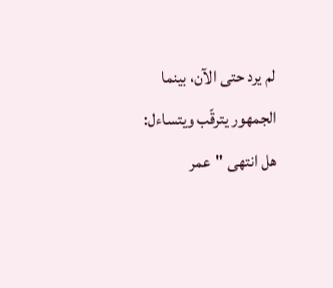لم يرد حتى الآن، بينما الجمهور يترقّب ويتساءل: هل انتهى "عمر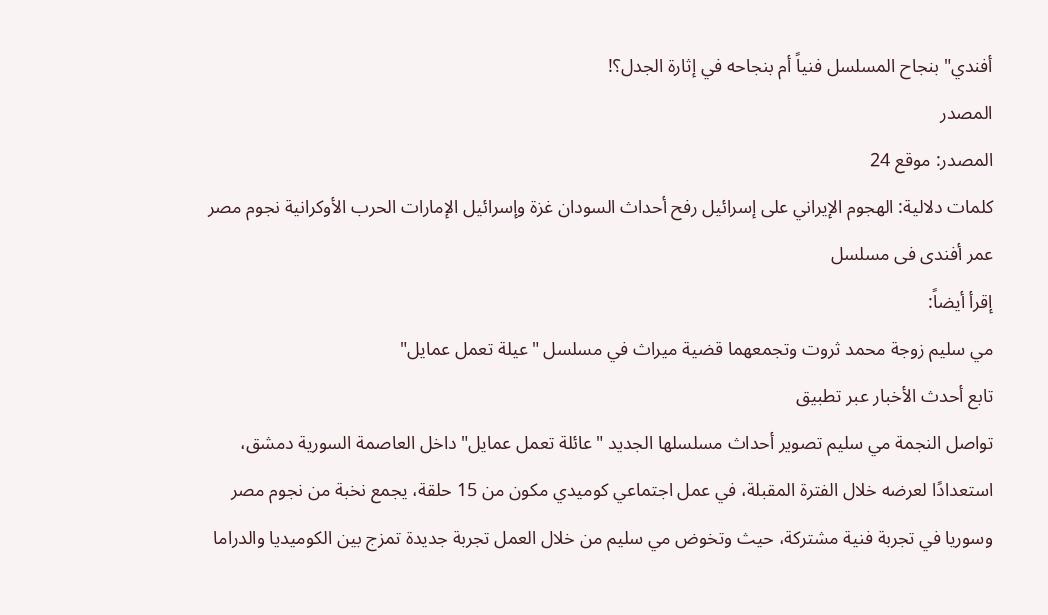أفندي" بنجاح المسلسل فنياً أم بنجاحه في إثارة الجدل؟!
المصدر
المصدر: موقع 24
كلمات دلالية: الهجوم الإيراني على إسرائيل رفح أحداث السودان غزة وإسرائيل الإمارات الحرب الأوكرانية نجوم مصر عمر أفندی فی مسلسل
إقرأ أيضاً:
مي سليم زوجة محمد ثروت وتجمعهما قضية ميراث في مسلسل "عيلة تعمل عمايل"
تابع أحدث الأخبار عبر تطبيق
تواصل النجمة مي سليم تصوير أحداث مسلسلها الجديد "عائلة تعمل عمايل" داخل العاصمة السورية دمشق، استعدادًا لعرضه خلال الفترة المقبلة، في عمل اجتماعي كوميدي مكون من 15 حلقة، يجمع نخبة من نجوم مصر وسوريا في تجربة فنية مشتركة، حيث وتخوض مي سليم من خلال العمل تجربة جديدة تمزج بين الكوميديا والدراما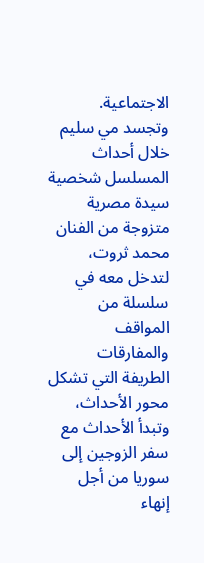الاجتماعية.
وتجسد مي سليم خلال أحداث المسلسل شخصية سيدة مصرية متزوجة من الفنان محمد ثروت، لتدخل معه في سلسلة من المواقف والمفارقات الطريفة التي تشكل محور الأحداث، وتبدأ الأحداث مع سفر الزوجين إلى سوريا من أجل إنهاء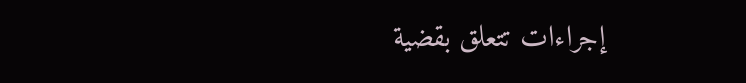إجراءات تتعلق بقضية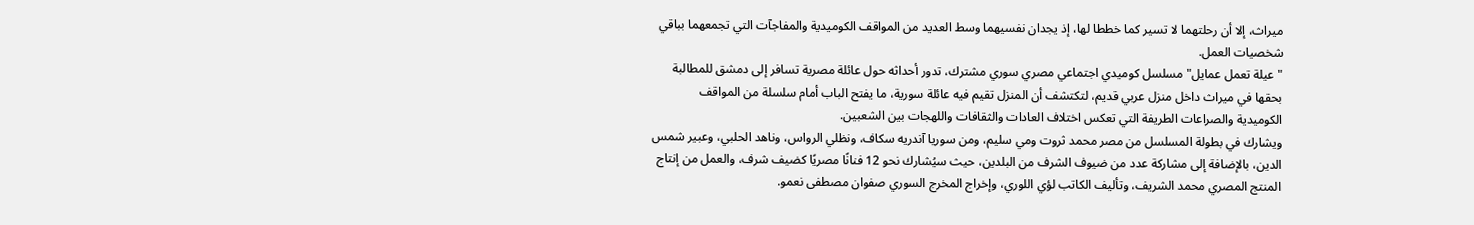ميراث، إلا أن رحلتهما لا تسير كما خططا لها، إذ يجدان نفسيهما وسط العديد من المواقف الكوميدية والمفاجآت التي تجمعهما بباقي شخصيات العمل.
"عيلة تعمل عمايل" مسلسل كوميدي اجتماعي مصري سوري مشترك، تدور أحداثه حول عائلة مصرية تسافر إلى دمشق للمطالبة بحقها في ميراث داخل منزل عربي قديم، لتكتشف أن المنزل تقيم فيه عائلة سورية، ما يفتح الباب أمام سلسلة من المواقف الكوميدية والصراعات الطريفة التي تعكس اختلاف العادات والثقافات واللهجات بين الشعبين.
ويشارك في بطولة المسلسل من مصر محمد ثروت ومي سليم، ومن سوريا آندريه سكاف، ونظلي الرواس، وناهد الحلبي، وعبير شمس الدين، بالإضافة إلى مشاركة عدد من ضيوف الشرف من البلدين، حيث سيُشارك نحو 12 فنانًا مصريًا كضيف شرف، والعمل من إنتاج المنتج المصري محمد الشريف، وتأليف الكاتب لؤي اللوري، وإخراج المخرج السوري صفوان مصطفى نعمو.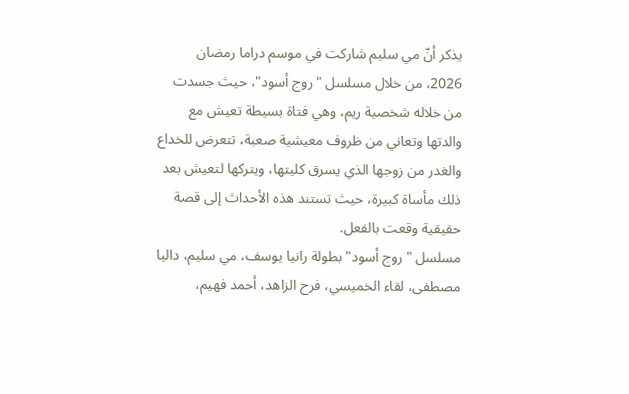يذكر أنّ مي سليم شاركت في موسم دراما رمضان 2026، من خلال مسلسل "روج أسود"، حيث جسدت من خلاله شخصية ريم، وهي فتاة بسيطة تعيش مع والدتها وتعاني من ظروف معيشية صعبة، تتعرض للخداع والغدر من زوجها الذي يسرق كليتها، ويتركها لتعيش بعد ذلك مأساة كبيرة، حيث تستند هذه الأحداث إلى قصة حقيقية وقعت بالفعل.
مسلسل "روج أسود" بطولة رانيا يوسف، مي سليم، داليا مصطفى، لقاء الخميسي، فرح الزاهد، أحمد فهيم،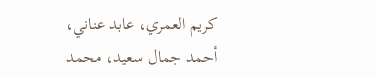كريم العمري، عابد عناني، أحمد جمال سعيد، محمد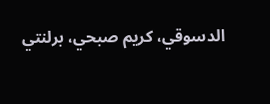الدسوقي، كريم صبحي، برلنتي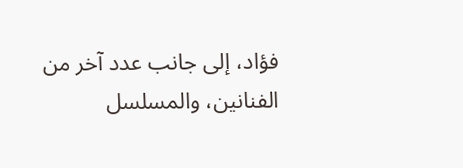فؤاد، إلى جانب عدد آخر من الفنانين، والمسلسل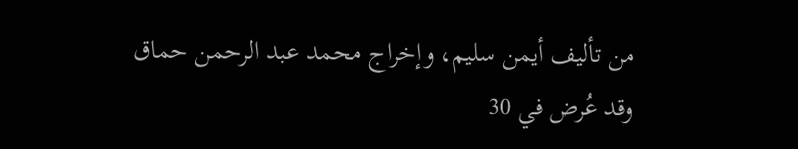من تأليف أيمن سليم، وإخراج محمد عبد الرحمن حماق وقد عُرض في 30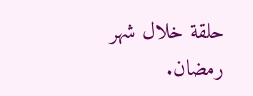حلقة خلال شهر رمضان.